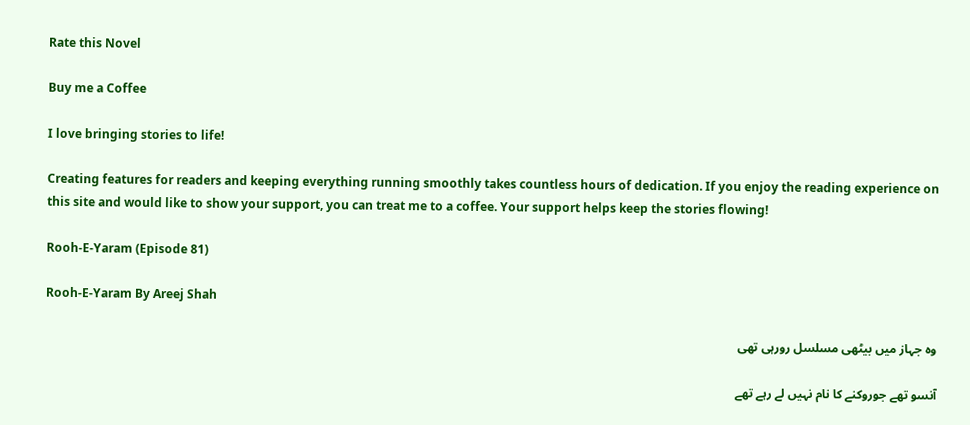Rate this Novel

Buy me a Coffee

I love bringing stories to life!

Creating features for readers and keeping everything running smoothly takes countless hours of dedication. If you enjoy the reading experience on this site and would like to show your support, you can treat me to a coffee. Your support helps keep the stories flowing!

Rooh-E-Yaram (Episode 81)

Rooh-E-Yaram By Areej Shah

وہ جہاز میں بیٹھی مسلسل رورہی تھی

آنسو تھے جوروکنے کا نام نہیں لے رہے تھے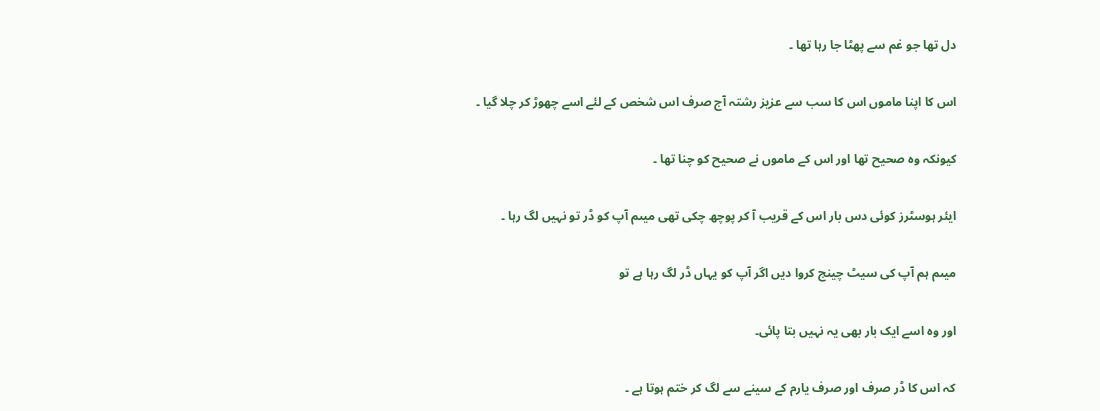دل تھا جو غم سے پھٹا جا رہا تھا ۔

اس کا اپنا ماموں اس کا سب سے عزیز رشتہ آج صرف اس شخص کے لئے اسے چھوڑ کر چلا گیا ۔

کیونکہ وہ صحیح تھا اور اس کے ماموں نے صحیح کو چنا تھا ۔

ایئر ہوسٹرز کوئی دس بار اس کے قریب آ کر پوچھ چکی تھی میںم آپ کو ڈر تو نہیں لگ رہا ۔

میںم ہم آپ کی سیٹ چینج کروا دیں اگر آپ کو یہاں ڈر لگ رہا ہے تو

اور وہ اسے ایک بار بھی یہ نہیں بتا پائی۔

کہ اس کا ڈر صرف اور صرف یارم کے سینے سے لگ کر ختم ہوتا ہے ۔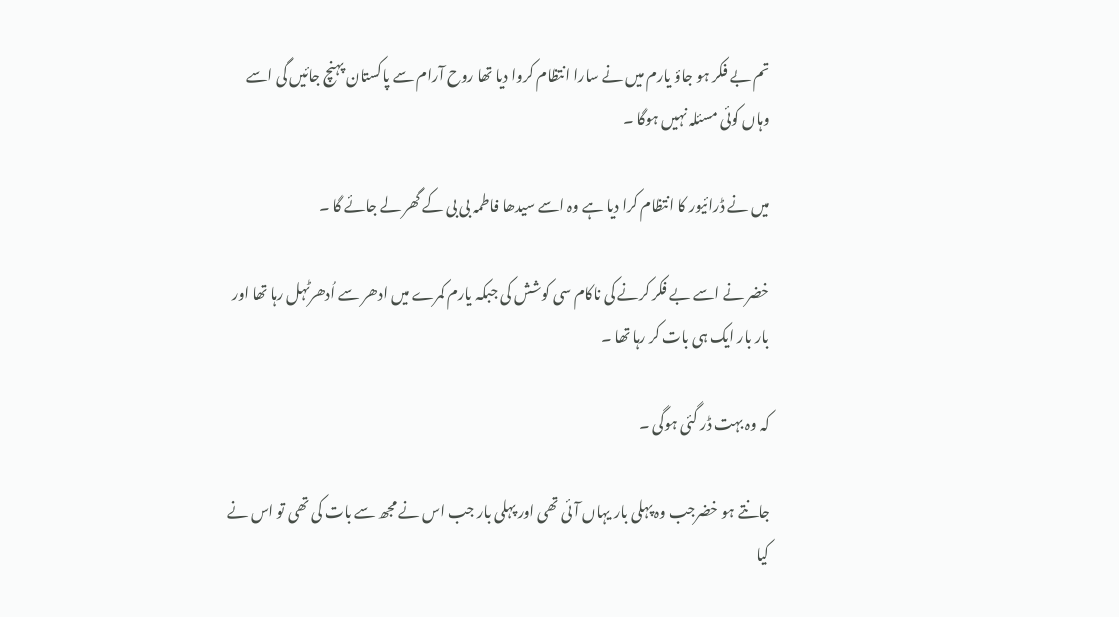تم بے فکر ہو جاؤ یارم میں نے سارا انتظام کروا دیا تھا روح آرام سے پاکستان پہنچ جائیں گی اسے وہاں کوئی مسئلہ نہیں ہوگا ۔

میں نے ڈرائیور کا انتظام کرا دیا ہے وہ اسے سیدھا فاطمہ بی بی کے گھر لے جائے گا ۔

خضر نے اسے بے فکر کرنے کی ناکام سی کوشش کی جبکہ یارم کمرے میں ادھر سے اُدھرٹہل رہا تھا اور بار بار ایک ہی بات کر رہا تھا ۔

کہ وہ بہت ڈر گئی ہوگی ۔

جانتے ہو خضرجب وہ پہلی بار یہاں آئی تھی اور پہلی بار جب اس نے مجھ سے بات کی تھی تو اس نے کیا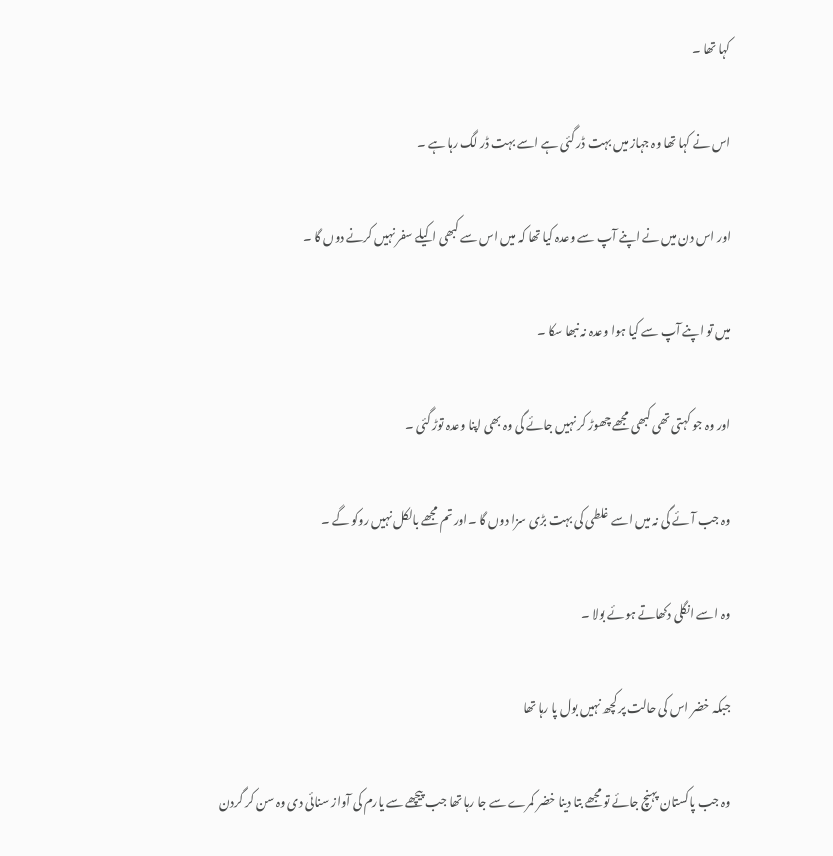کہا تھا ۔

اس نے کہا تھا وہ جہاز میں بہت ڈر گئی ہے اسے بہت ڈر لگ رہا ہے ۔

اور اس دن میں نے اپنے آپ سے وعدہ کیا تھا کہ میں اس سے کبھی اکیلے سفر نہیں کرنے دوں گا ۔

میں تو اپنے آپ سے کیا ہوا وعدہ نہ نبھا سکا ۔

اور وہ جو کہتی تھی کبھی مجھے چھوڑ کر نہیں جائے گی وہ بھی اپنا وعدہ توڑ گئی ۔

وہ جب آئے گی نہ میں اسے غلطی کی بہت بڑی سزا دوں گا ۔اور تم مجھے بالکل نہیں روکو گے ۔

وہ اسے انگلی دکھاتے ہوئے بولا ۔

جبکہ خضر اس کی حالت پر کچھ نہیں بول پا رہا تھا

وہ جب پاکستان پہنچ جائے تو مجھے بتا دینا خضر کمرے سے جا رہا تھا جب پیچھے سے یارم کی آواز سنائی دی وہ سن کر گردن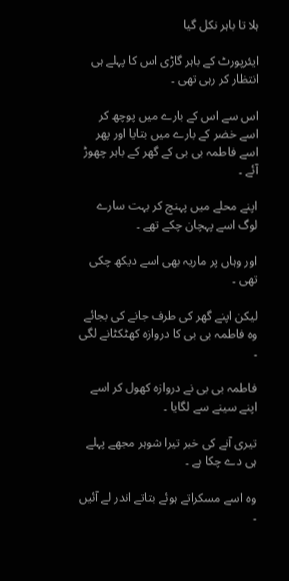ہلا تا باہر نکل گیا

ایئرپورٹ کے باہر گاڑی اس کا پہلے ہی انتظار کر رہی تھی ۔

اس سے اس کے بارے میں پوچھ کر اسے خضر کے بارے میں بتایا اور پھر اسے فاطمہ بی بی کے گھر کے باہر چھوڑ آئے ۔

اپنے محلے میں پہنچ کر بہت سارے لوگ اسے پہچان چکے تھے ۔

اور وہاں پر ماریہ بھی اسے دیکھ چکی تھی ۔

لیکن اپنے گھر کی طرف جانے کی بجائے وہ فاطمہ بی بی کا دروازہ کھٹکٹانے لگی ۔

فاطمہ بی بی نے دروازہ کھول کر اسے اپنے سینے سے لگایا ۔

تیری آنے کی خبر تیرا شوہر مجھے پہلے ہی دے چکا ہے ۔

وہ اسے مسکراتے ہوئے بتاتے اندر لے آئیں ۔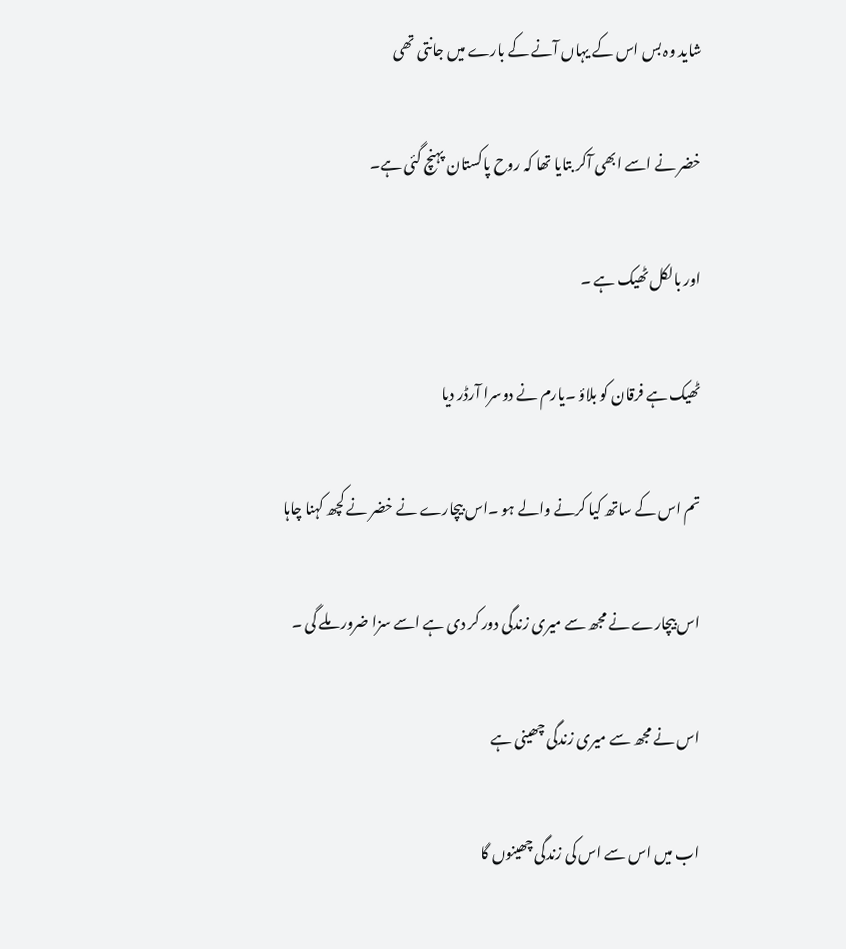شاید وہ بس اس کے یہاں آنے کے بارے میں جانتی تھی

خضر نے اسے ابھی آکر بتایا تھا کہ روح پاکستان پہنچ گئی ہے۔

اور بالکل ٹھیک ہے ۔

ٹھیک ہے فرقان کو بلاؤ ۔یارم نے دوسرا آرڈر دیا

تم اس کے ساتھ کیا کرنے والے ہو ۔اس بیچارے نے خضر نے کچھ کہنا چاہا

اس بیچارے نے مجھ سے میری زندگی دور کر دی ہے اسے سزا ضرور ملے گی ۔

اس نے مجھ سے میری زندگی چھینی ہے

اب میں اس سے اس کی زندگی چھینوں گا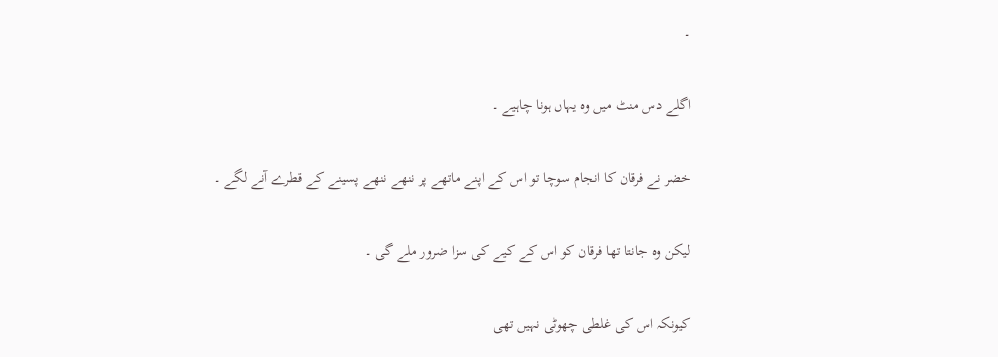۔

اگلے دس منٹ میں وہ یہاں ہونا چاہیے ۔

خضر نے فرقان کا انجام سوچا تو اس کے اپنے ماتھے پر ننھے ننھے پسینے کے قطرے آنے لگے ۔

لیکن وہ جانتا تھا فرقان کو اس کے کیے کی سزا ضرور ملے گی ۔

کیونکہ اس کی غلطی چھوٹی نہیں تھی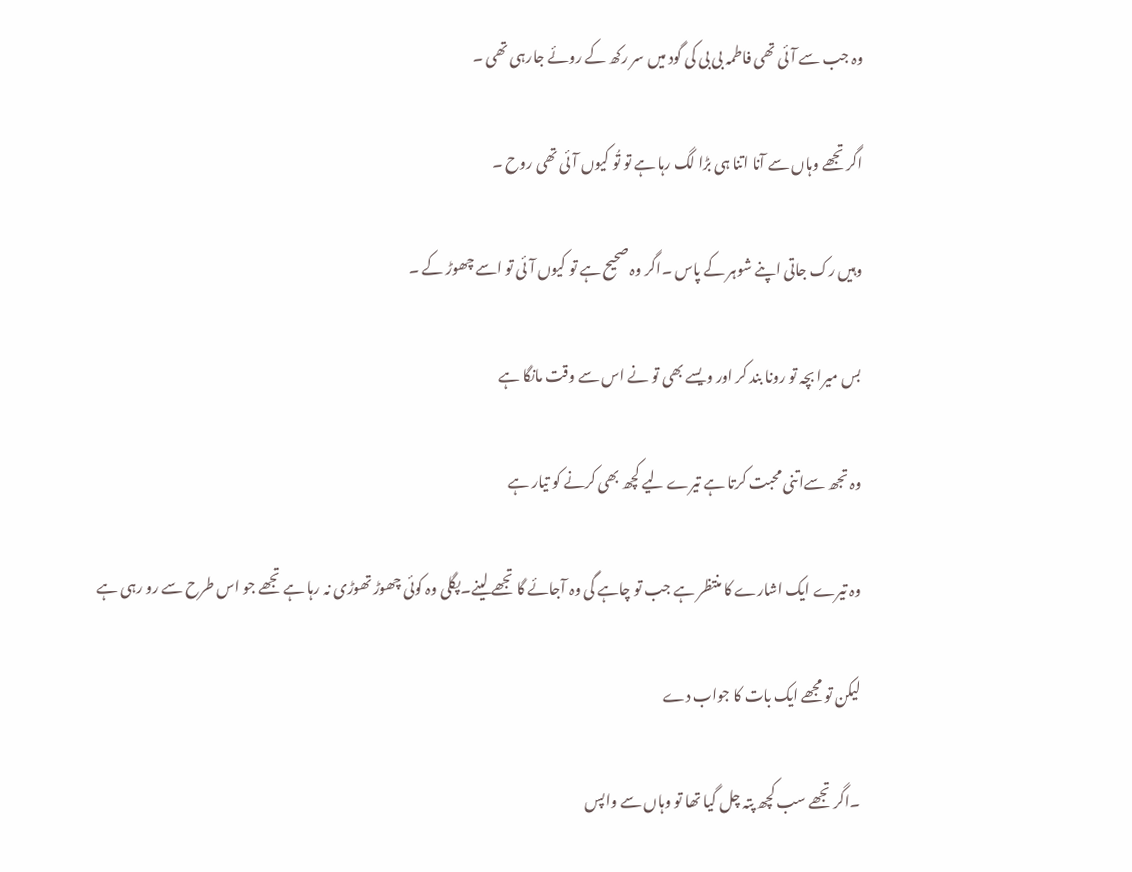وہ جب سے آئی تھی فاطمہ بی بی کی گود میں سر رکھ کے روئے جارہی تھی ۔

اگر تجھے وہاں سے آنا اتنا ہی بڑا لگ رہا ہے تو تُو کیوں آئی تھی روح ۔

وہیں رک جاتی اپنے شوہر کے پاس ۔اگر وہ صحیح ہے تو کیوں آئی تو اسے چھوڑ کے ۔

بس میرا بچہ تو رونا بند کر اور ویسے بھی تو نے اس سے وقت مانگا ہے

وہ تجھ سےاتنی محبت کرتا ہے تیرے لیے کچھ بھی کرنے کو تیار ہے

وہ تیرے ایک اشارے کا منتظر ہے جب تو چاہے گی وہ آجائے گا تجھے لینے۔پگلی وہ کوئی چھوڑ تھوڑی نہ رہا ہے تجھے جو اس طرح سے رو رہی ہے

لیکن تو مجھے ایک بات کا جواب دے

۔اگر تجھے سب کچھ پتہ چل گیا تھا تو وہاں سے واپس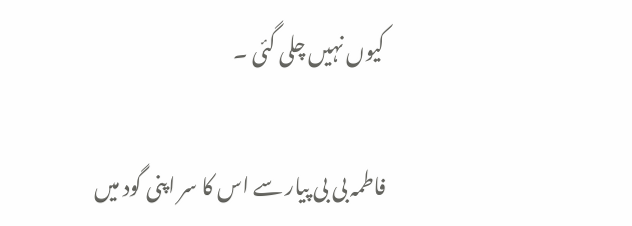کیوں نہیں چلی گئی ۔

فاطمہ بی بی پیار سے اس کا سر اپنی گود میں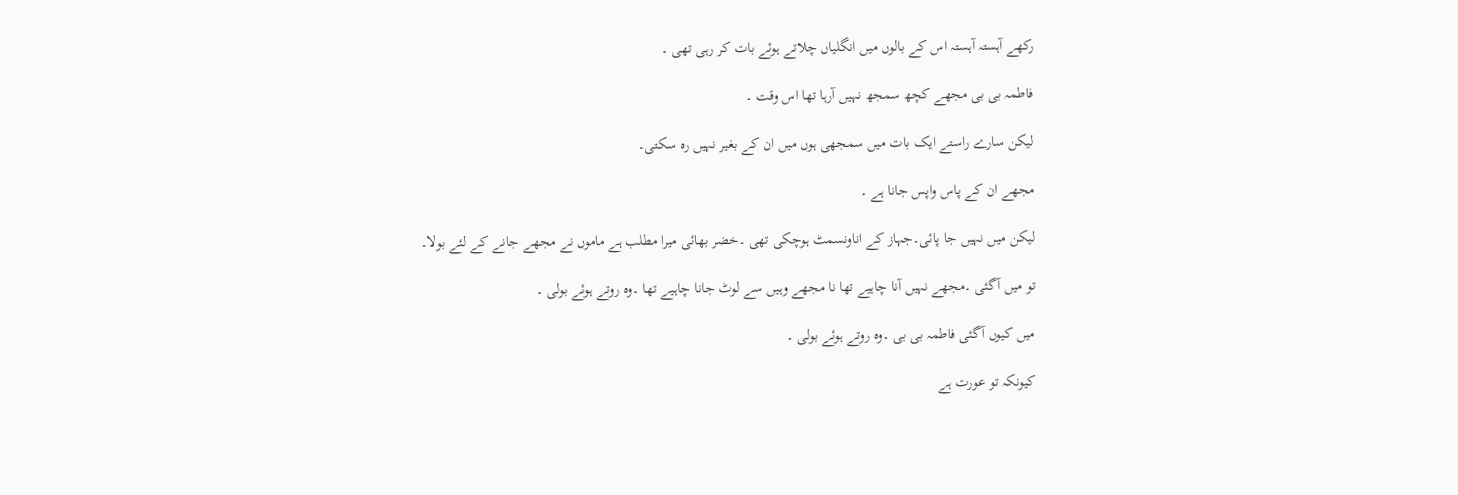رکھے آہستہ آہستہ اس کے بالوں میں انگلیاں چلاتے ہوئے بات کر رہی تھی ۔

فاطمہ بی بی مجھے کچھ سمجھ نہیں آرہا تھا اس وقت ۔

لیکن سارے راستے ایک بات میں سمجھی ہوں میں ان کے بغیر نہیں رہ سکتی۔

مجھے ان کے پاس واپس جانا ہے ۔

لیکن میں نہیں جا پائی۔جہاز کے اناونسمٹ ہوچکی تھی ۔خضر بھائی میرا مطلب ہے ماموں نے مجھے جانے کے لئے بولا۔

تو میں آگئی ۔مجھے نہیں آنا چاہیے تھا نا مجھے وہیں سے لوٹ جانا چاہیے تھا ۔وہ روتے ہوئے بولی ۔

میں کیوں آگئی فاطمہ بی بی ۔وہ روتے ہوئے بولی ۔

کیونکہ تو عورت ہے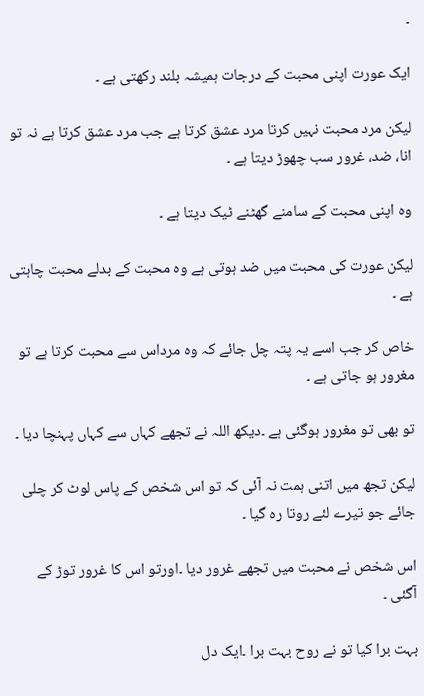۔

ایک عورت اپنی محبت کے درجات ہمیشہ بلند رکھتی ہے ۔

لیکن مرد محبت نہیں کرتا مرد عشق کرتا ہے جب مرد عشق کرتا ہے نہ تو انا، ضد، غرور سب چھوڑ دیتا ہے ۔

وہ اپنی محبت کے سامنے گھٹنے ٹیک دیتا ہے ۔

لیکن عورت کی محبت میں ضد ہوتی ہے وہ محبت کے بدلے محبت چاہتی ہے ۔

خاص کر جب اسے یہ پتہ چل جائے کہ وہ مرداس سے محبت کرتا ہے تو مغرور ہو جاتی ہے ۔

تو بھی تو مغرور ہوگئی ہے ۔دیکھ اللہ نے تجھے کہاں سے کہاں پہنچا دیا ۔

لیکن تجھ میں اتنی ہمت نہ آئی کہ تو اس شخص کے پاس لوٹ کر چلی جائے جو تیرے لئے روتا رہ گیا ۔

اس شخص نے محبت میں تجھے غرور دیا ۔اورتو اس کا غرور توڑ کے آگئی ۔

بہت برا کیا تو نے روح بہت برا ۔ایک دل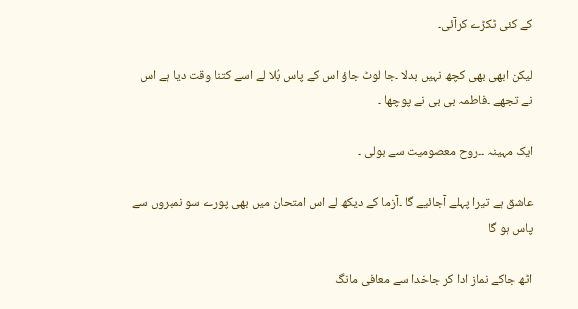کے کئی ٹکڑے کرآئی۔

لیکن ابھی بھی کچھ نہیں بدلا ۔جا لوٹ جاؤ اس کے پاس بُلا لے اسے کتنا وقت دیا ہے اس نے تجھے ۔فاطمہ بی بی نے پوچھا ۔

ایک مہینہ ۔۔روح معصومیت سے بولی ۔

عاشق ہے تیرا پہلے آجائیے گا ۔آزما کے دیکھ لے اس امتحان میں بھی پورے سو نمبروں سے پاس ہو گا

اٹھ جاکے نماز ادا کر جاخدا سے معافی مانگ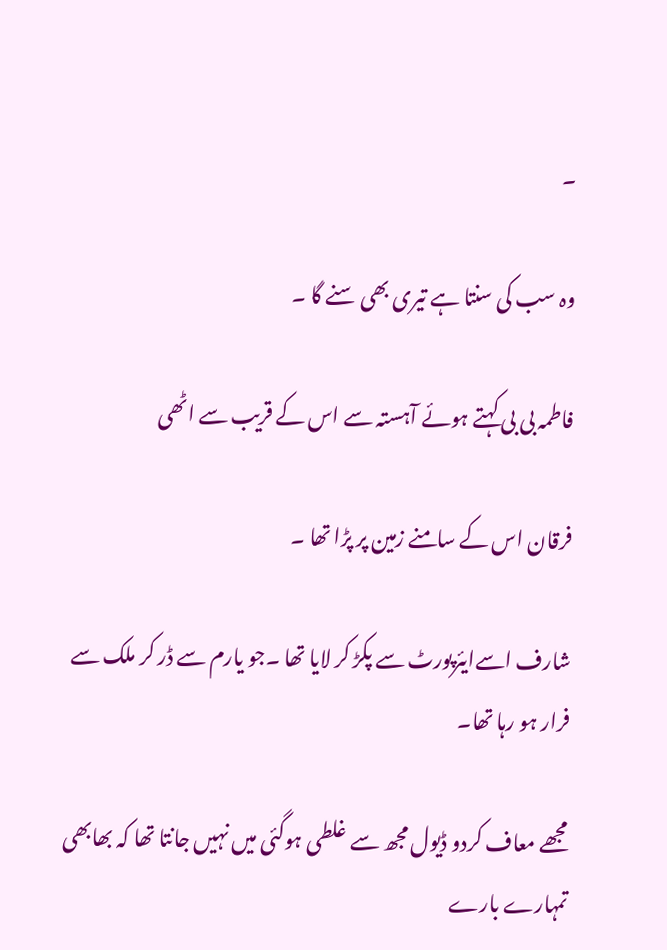۔

وہ سب کی سنتا ہے تیری بھی سنے گا ۔

فاطمہ بی بی کہتے ہوئے آہستہ سے اس کے قریب سے اٹھی

فرقان اس کے سامنے زمین پر پڑا تھا ۔

شارف اسےایئرپورٹ سے پکڑ کر لایا تھا ۔جو یارم سے ڈر کر ملک سے فرار ہو رہا تھا۔

مجھے معاف کردو ڈیول مجھ سے غلطی ہوگئی میں نہیں جانتا تھا کہ بھابھی تمہارے بارے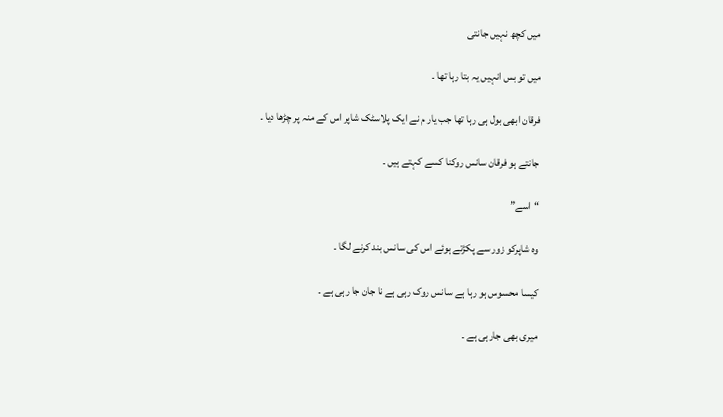میں کچھ نہیں جانتی

میں تو بس انہیں یہ بتا رہا تھا ۔

فرقان ابھی بول ہی رہا تھا جب یار م نے ایک پلاسٹک شاپر اس کے منہ پر چڑھا دیا ۔

جانتے ہو فرقان سانس روکنا کسے کہتے ہیں ۔

“اسے”

وہ شاپرکو زور سے پکڑتے ہوئے اس کی سانس بند کرنے لگا ۔

کیسا محسوس ہو رہا ہے سانس روک رہی ہے نا جان جا رہی ہے ۔

میری بھی جارہی ہے ۔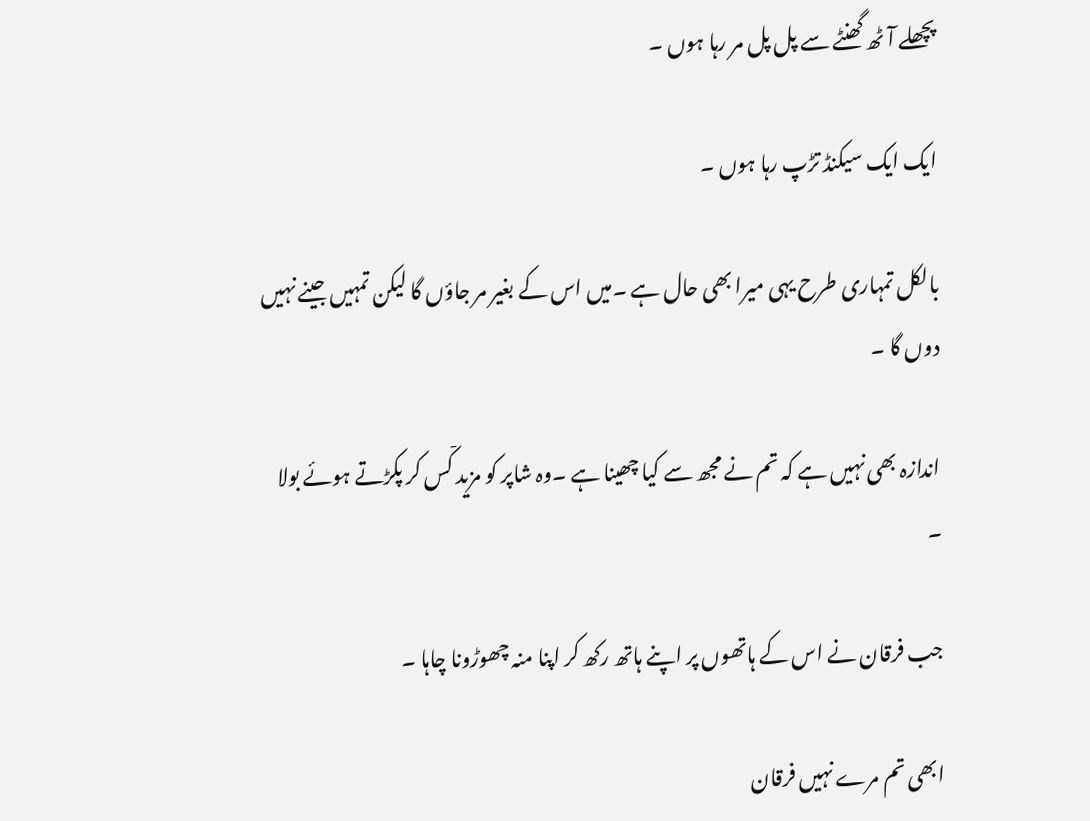پچھلے آٹھ گھنٹے سے پل پل مر رہا ہوں ۔

ایک ایک سیکنڈ تڑپ رہا ہوں ۔

بالکل تمہاری طرح یہی میرا بھی حال ہے ۔میں اس کے بغیر مر جاؤں گا لیکن تمہیں جینے نہیں دوں گا ۔

اندازہ بھی نہیں ہے کہ تم نے مجھ سے کیا چھینا ہے ۔وہ شاپر کو مزید کٙس کر پکڑتے ہوئے بولا ۔

جب فرقان نے اس کے ہاتھوں پر اپنے ہاتھ رکھ کر اپنا منہ چھوڑونا چاہا ۔

ابھی تم مرے نہیں فرقان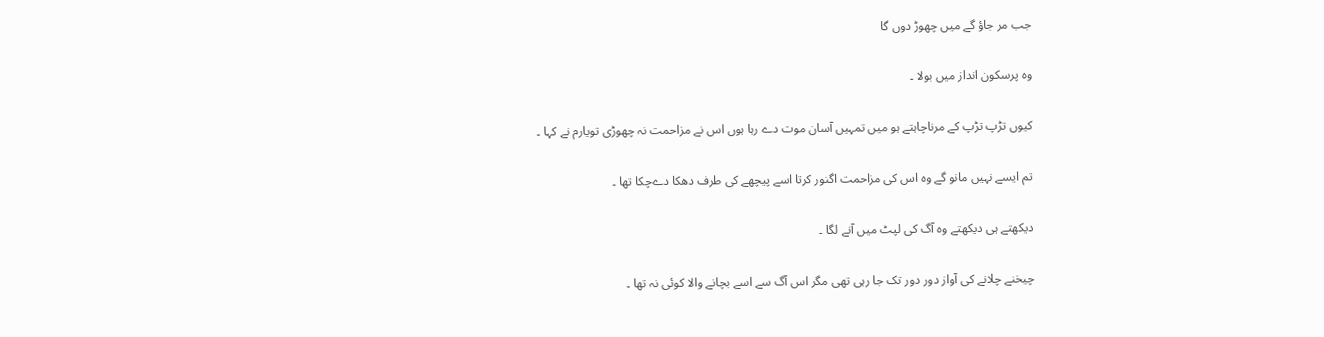جب مر جاؤ گے میں چھوڑ دوں گا

وہ پرسکون انداز میں بولا ۔

کیوں تڑپ تڑپ کے مرناچاہتے ہو میں تمہیں آسان موت دے رہا ہوں اس نے مزاحمت نہ چھوڑی تویارم نے کہا ۔

تم ایسے نہیں مانو گے وہ اس کی مزاحمت اگنور کرتا اسے پیچھے کی طرف دھکا دےچکا تھا ۔

دیکھتے ہی دیکھتے وہ آگ کی لپٹ میں آنے لگا ۔

چیخنے چلانے کی آواز دور دور تک جا رہی تھی مگر اس آگ سے اسے بچانے والا کوئی نہ تھا ۔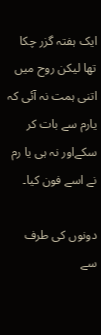ایک ہفتہ گزر چکا تھا لیکن روح میں اتنی ہمت نہ آئی کہ یارم سے بات کر سکےاور نہ ہی یا رم نے اسے فون کیا۔

دونوں کی طرف سے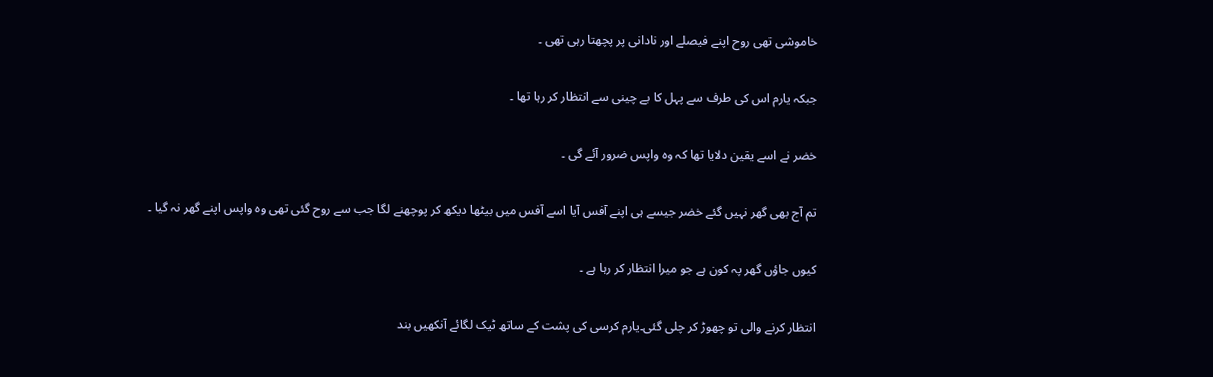خاموشی تھی روح اپنے فیصلے اور نادانی پر پچھتا رہی تھی ۔

جبکہ یارم اس کی طرف سے پہل کا بے چینی سے انتظار کر رہا تھا ۔

خضر نے اسے یقین دلایا تھا کہ وہ واپس ضرور آئے گی ۔

تم آج بھی گھر نہیں گئے خضر جیسے ہی اپنے آفس آیا اسے آفس میں بیٹھا دیکھ کر پوچھنے لگا جب سے روح گئی تھی وہ واپس اپنے گھر نہ گیا ۔

کیوں جاؤں گھر پہ کون ہے جو میرا انتظار کر رہا ہے ۔

انتظار کرنے والی تو چھوڑ کر چلی گئی۔یارم کرسی کی پشت کے ساتھ ٹیک لگائے آنکھیں بند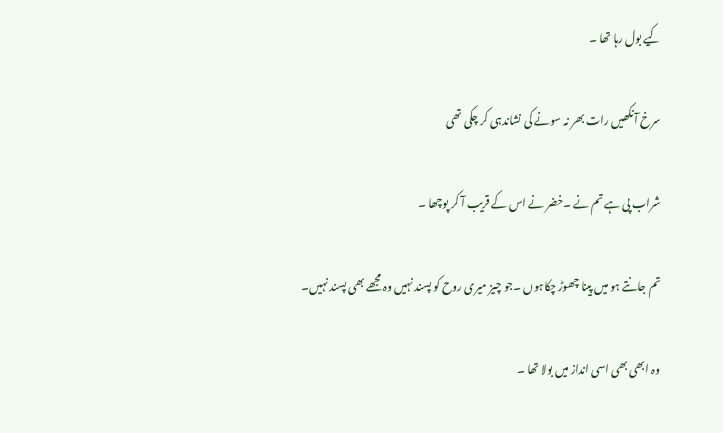کیے بول رہا تھا ۔

سرخ آنکھیں رات بھر نہ سونے کی نشاندہی کر چکی تھی

شراب پی ہے تم نے ۔خضر نے اس کے قریب آ کر پوچھا ۔

تم جانتے ہو میں پینا چھوڑ چکاہوں ۔جو چیز میری روح کو پسند نہیں وہ مجھے بھی پسند نہیں۔

وہ ابھی بھی اسی انداز میں بولا تھا ۔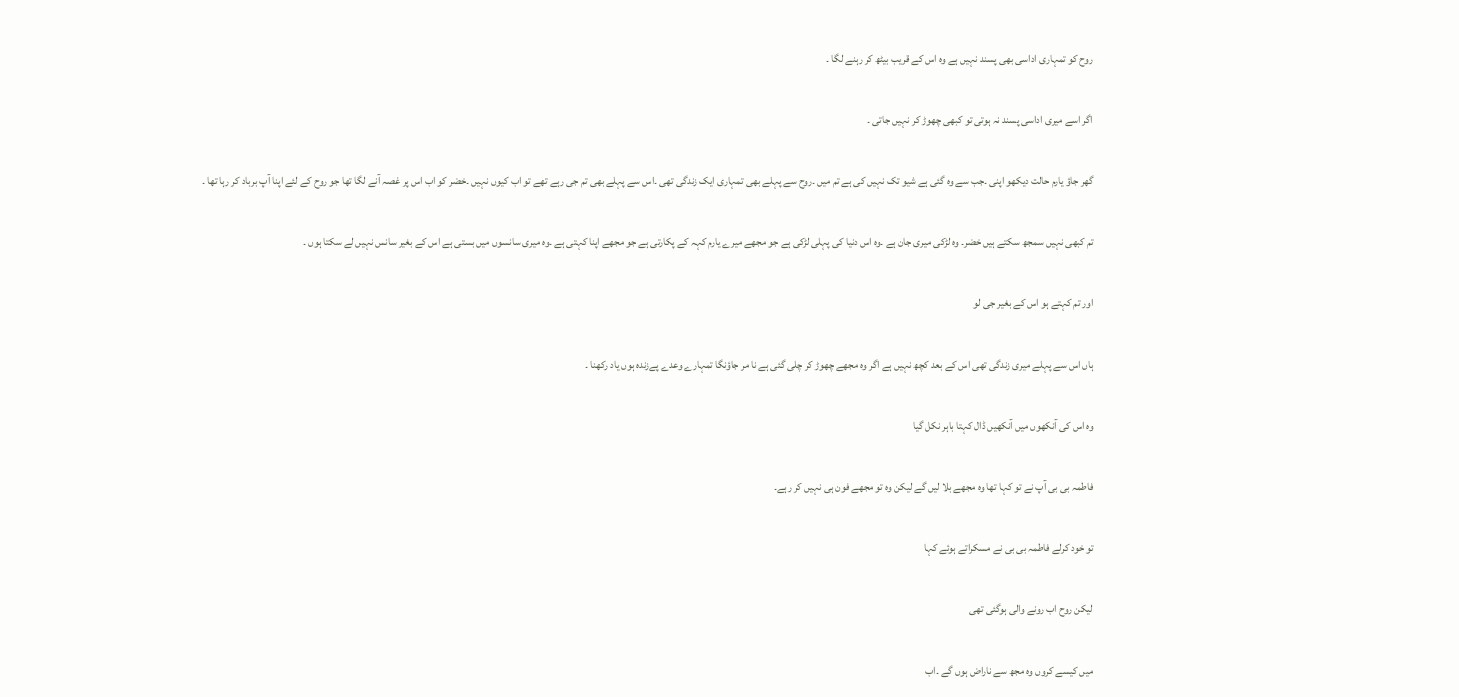روح کو تمہاری اداسی بھی پسند نہیں ہے وہ اس کے قریب بیٹھ کر رہنے لگا ۔

اگر اسے میری اداسی پسند نہ ہوتی تو کبھی چھوڑ کر نہیں جاتی ۔

گھر جاؤ یارم حالت دیکھو اپنی ۔جب سے وہ گئی ہے شیو تک نہیں کی ہے تم میں ۔روح سے پہلے بھی تمہاری ایک زندگی تھی ۔اس سے پہلے بھی تم جی رہے تھے تو اب کیوں نہیں ۔خضر کو اب اس پر غصہ آنے لگا تھا جو روح کے لئے اپنا آپ برباد کر رہا تھا ۔

تم کبھی نہیں سمجھ سکتے ہیں خضر۔ وہ لڑکی میری جان ہے ۔وہ اس دنیا کی پہلی لڑکی ہے جو مجھے میرے یارم کہہ کے پکارتی ہے جو مجھے اپنا کہتی ہے ۔وہ میری سانسوں میں بستی ہے اس کے بغیر سانس نہیں لے سکتا ہوں ۔

اور تم کہتے ہو اس کے بغیر جی لو

ہاں اس سے پہلے میری زندگی تھی اس کے بعد کچھ نہیں ہے اگر وہ مجھے چھوڑ کر چلی گئی ہے نا مر جاؤنگا تمہارے وعدے پےزندہ ہوں یاد رکھنا ۔

وہ اس کی آنکھوں میں آنکھیں ڈال کہتا باہر نکل گیا

فاطمہ بی بی آپ نے تو کہا تھا وہ مجھے بلا لیں گے لیکن وہ تو مجھے فون ہی نہیں کر رہے۔

تو خود کرلے فاطمہ بی بی نے مسکراتے ہوئے کہا

لیکن روح اب رونے والی ہوگئی تھی

میں کیسے کروں وہ مجھ سے ناراض ہوں گے ۔اب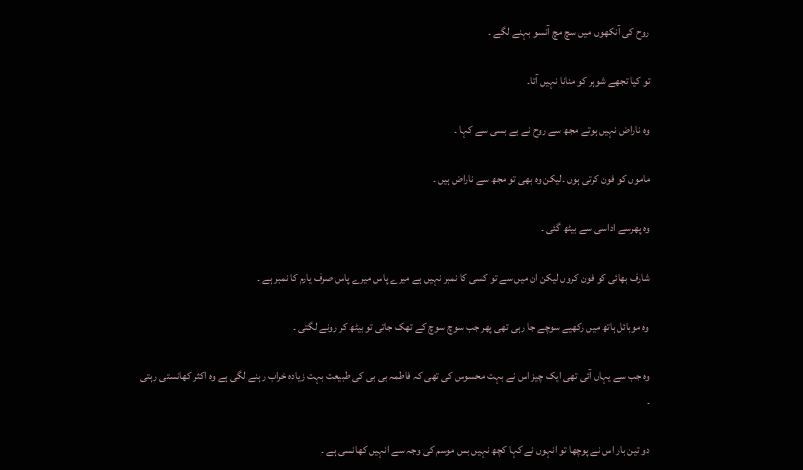روح کی آنکھوں میں سچ مچ آنسو بہنے لگے ۔

تو کیا تجھے شوہر کو منانا نہیں آتا۔

وہ ناراض نہیں ہوتے مجھ سے روح نے بے بسی سے کہا ۔

ماموں کو فون کرتی ہوں ۔لیکن وہ بھی تو مجھ سے ناراض ہیں ۔

وہ پھرسے اداسی سے بیٹھ گئی ۔

شارف بھائی کو فون کروں لیکن ان میں سے تو کسی کا نمبر نہیں ہے میرے پاس میرے پاس صرف یارم کا نمبر ہے ۔

وہ موبائل ہاتھ میں رکھیے سوچے جا رہی تھی پھر جب سوچ سوچ کے تھک جاتی تو بیٹھ کر رونے لگتی ۔

وہ جب سے یہاں آئی تھی ایک چیز اس نے بہت محسوس کی تھی کہ فاطمہ بی بی کی طبیعت بہت زیادہ خراب رہنے لگی ہے وہ اکثر کھانستی رہتی ۔

دو تین بار اس نے پوچھا تو انہوں نے کہا کچھ نہیں بس موسم کی وجہ سے انہیں کھانسی ہے ۔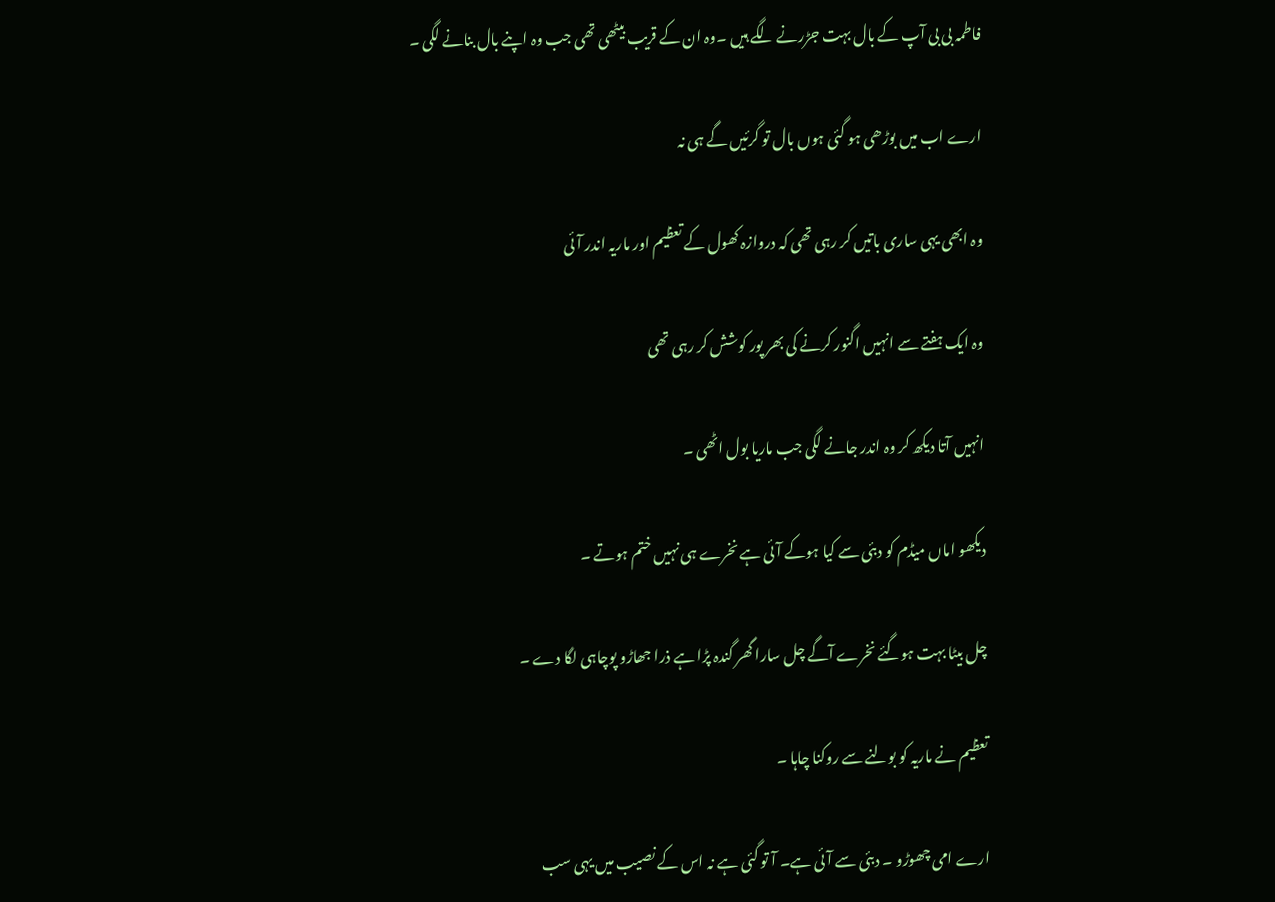فاطمہ بی بی آپ کے بال بہت جڑرنے لگے ہیں ۔وہ ان کے قریب بیٹھی تھی جب وہ اپنے بال بنانے لگی ۔

ارے اب میں بوڑھی ہو گئی ہوں بال تو گرئیں گے ہی نہ

وہ ابھی یہی ساری باتیں کر رہی تھی کہ دروازہ کھول کے تعظیم اور ماریہ اندر آئی

وہ ایک ہفتے سے انہیں اگنور کرنے کی بھر پور کوشش کر رہی تھی

انہیں آتا دیکھ کر وہ اندر جانے لگی جب ماریا بول اٹھی ۔

دیکھو اماں میڈم کو دبئی سے کیا ہوکے آئی ہے نخرے ہی نہیں ختم ہوتے ۔

چل بیٹا بہت ہوگئے نخرے آگے چل سارا گھر گندہ پڑا ہے ذرا جھاڑو پوچاہی لگا دے ۔

تعظیم نے ماریہ کو بولنے سے روکنا چاہا ۔

ارے امی چھوڑو ۔ دبئی سے آئی ہے۔ آ تو گئی ہے نہ اس کے نصیب میں یہی سب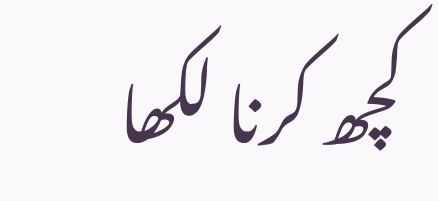کچھ کرنا لکھا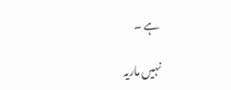ہے ۔

نہیں ماریہ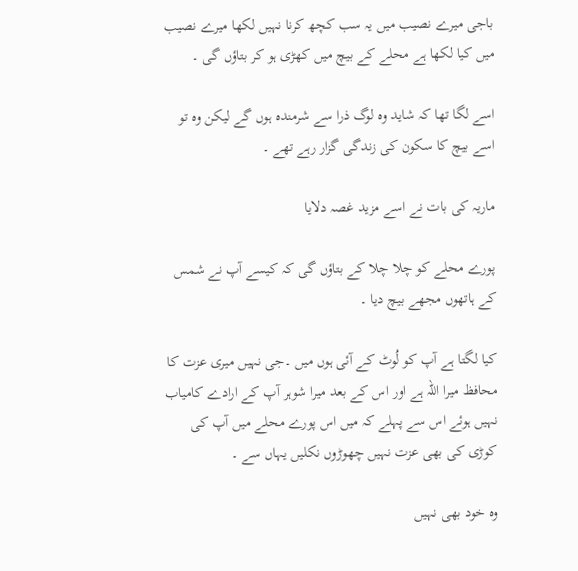باجی میرے نصیب میں یہ سب کچھ کرنا نہیں لکھا میرے نصیب میں کیا لکھا ہے محلے کے بیچ میں کھڑی ہو کر بتاؤں گی ۔

اسے لگا تھا کہ شاید وہ لوگ ذرا سے شرمندہ ہوں گے لیکن وہ تو اسے بیچ کا سکون کی زندگی گزار رہے تھے ۔

ماریہ کی بات نے اسے مزید غصہ دلایا

پورے محلے کو چلا چلا کے بتاؤں گی کہ کیسے آپ نے شمس کے ہاتھوں مجھے بیچ دیا ۔

کیا لگتا ہے آپ کو لُوٹ کے آئی ہوں میں ۔جی نہیں میری عزت کا محافظ میرا اللہ ہے اور اس کے بعد میرا شوہر آپ کے ارادے کامیاب نہیں ہوئے اس سے پہلے کہ میں اس پورے محلے میں آپ کی کوڑی کی بھی عزت نہیں چھوڑوں نکلیں یہاں سے ۔

وہ خود بھی نہیں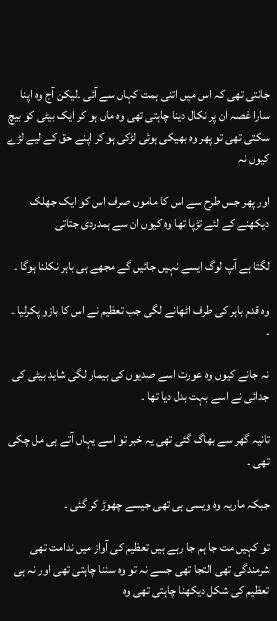جانتی تھی کہ اس میں اتنی ہمت کہاں سے آئی ۔لیکن آج وہ اپنا سارا غصہ ان پر نکال دینا چاہتی تھی وہ ماں ہو کر ایک بیٹی کو بیچ سکتی تھی تو پھر وہ بھیکی ہوئی لڑکی ہو کر اپنے حق کے لیے لڑے کیوں نہ

اور پھر جس طرح سے اس کا ماموں صرف اس کو ایک جھلک دیکھنے کے لئے تڑپا تھا وہ کیوں ان سے ہمدردی جتاتی

لگتا ہے آپ لوگ ایسے نہیں جائیں گے مجھے ہی باہر نکلنا ہوگا ۔

وہ قدم باہر کی طرف اٹھانے لگی جب تعظیم نے اس کا بازو پکرلیا ۔ ۔

نہ جانے کیوں وہ عورت اسے صدیوں کی بیمار لگی شاید بیٹی کی جدائی نے اسے بہت بدل دیا تھا ۔

تانیہ گھر سے بھاگ گئی تھی یہ خبر تو اسے یہاں آتے ہی مل چکی تھی ۔

جبکہ ماریہ وہ ویسی ہی تھی جیسے چھوڑ کر گئی ۔

تو کہیں مت جا ہم جا رہے ہیں تعظیم کی آواز میں ندامت تھی شرمندگی تھی التجا تھی جسے نہ تو وہ سننا چاہتی تھی اور نہ ہی تعظیم کی شکل دیکھنا چاہتی تھی وہ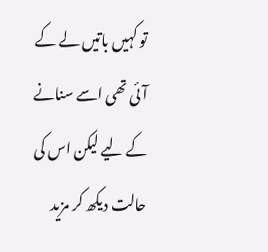تو کہیں باتیں لے کے آئی تھی اسے سنانے کے لیے لیکن اس کی حالت دیکھ کر مزید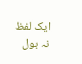ایک لفظ نہ بول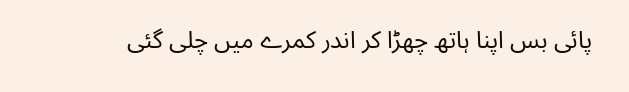پائی بس اپنا ہاتھ چھڑا کر اندر کمرے میں چلی گئی